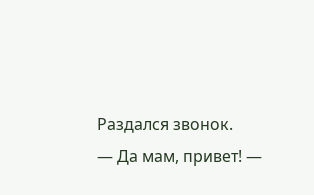Раздался звонок.
— Да мам, привет! —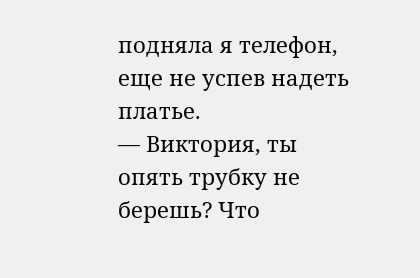подняла я телефон, еще не успев надеть платье.
— Виктория, ты опять трубку не берешь? Что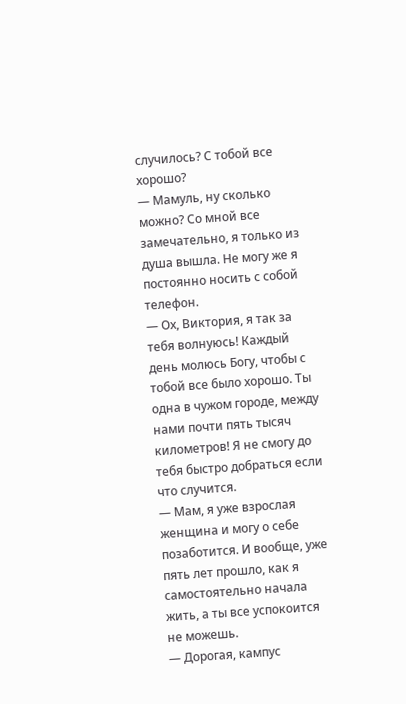случилось? С тобой все хорошо?
— Мамуль, ну сколько можно? Со мной все замечательно, я только из душа вышла. Не могу же я постоянно носить с собой телефон.
— Ох, Виктория, я так за тебя волнуюсь! Каждый день молюсь Богу, чтобы с тобой все было хорошо. Ты одна в чужом городе, между нами почти пять тысяч километров! Я не смогу до тебя быстро добраться если что случится.
— Мам, я уже взрослая женщина и могу о себе позаботится. И вообще, уже пять лет прошло, как я самостоятельно начала жить, а ты все успокоится не можешь.
— Дорогая, кампус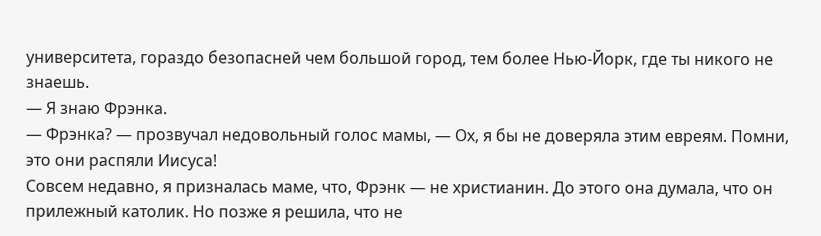университета, гораздо безопасней чем большой город, тем более Нью-Йорк, где ты никого не знаешь.
— Я знаю Фрэнка.
— Фрэнка? — прозвучал недовольный голос мамы, — Ох, я бы не доверяла этим евреям. Помни, это они распяли Иисуса!
Совсем недавно, я призналась маме, что, Фрэнк — не христианин. До этого она думала, что он прилежный католик. Но позже я решила, что не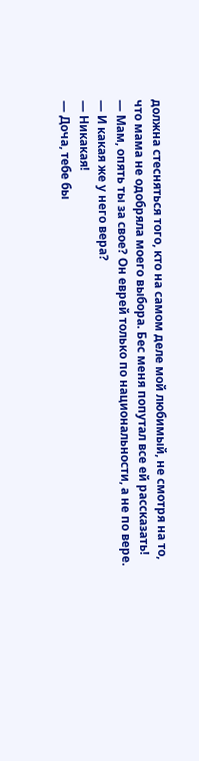должна стесняться того, кто на самом деле мой любимый, не смотря на то, что мама не одобряла моего выбора. Бес меня попутал все ей рассказать!
— Мам, опять ты за свое? Он еврей только по национальности, а не по вере.
— И какая же у него вера?
— Никакая!
— Доча, тебе бы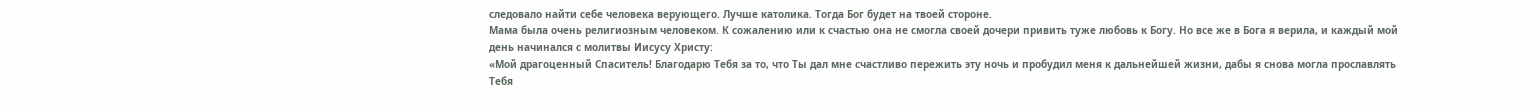следовало найти себе человека верующего. Лучше католика. Тогда Бог будет на твоей стороне.
Мама была очень религиозным человеком. К сожалению или к счастью она не смогла своей дочери привить туже любовь к Богу. Но все же в Бога я верила, и каждый мой день начинался с молитвы Иисусу Христу:
«Мой драгоценный Спаситель! Благодарю Тебя за то, что Ты дал мне счастливо пережить эту ночь и пробудил меня к дальнейшей жизни, дабы я снова могла прославлять Тебя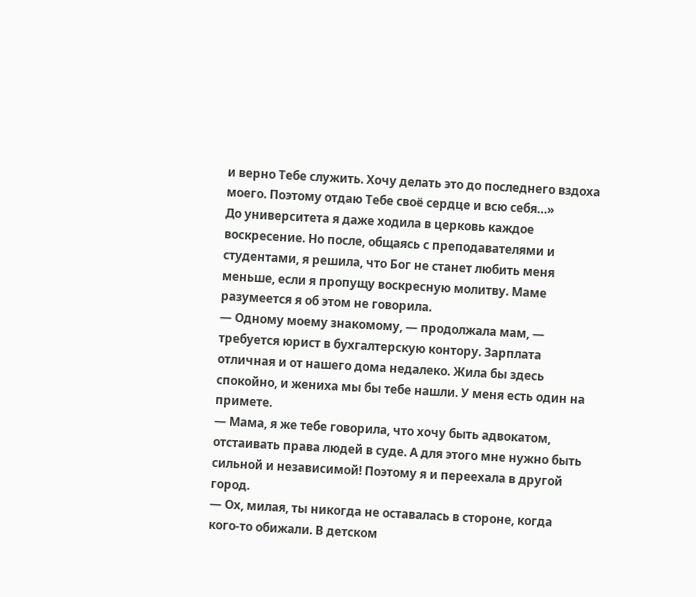и верно Тебе служить. Хочу делать это до последнего вздоха моего. Поэтому отдаю Тебе своё сердце и всю себя…»
До университета я даже ходила в церковь каждое воскресение. Но после, общаясь с преподавателями и студентами, я решила, что Бог не станет любить меня меньше, если я пропущу воскресную молитву. Маме разумеется я об этом не говорила.
— Одному моему знакомому, — продолжала мам, — требуется юрист в бухгалтерскую контору. Зарплата отличная и от нашего дома недалеко. Жила бы здесь спокойно, и жениха мы бы тебе нашли. У меня есть один на примете.
— Мама, я же тебе говорила, что хочу быть адвокатом, отстаивать права людей в суде. А для этого мне нужно быть сильной и независимой! Поэтому я и переехала в другой город.
— Ох, милая, ты никогда не оставалась в стороне, когда кого-то обижали. В детском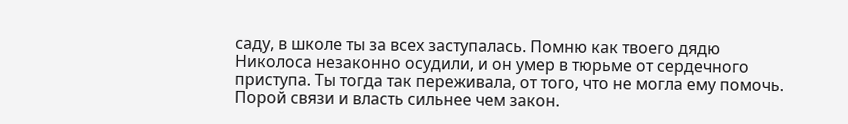саду, в школе ты за всех заступалась. Помню как твоего дядю Николоса незаконно осудили, и он умер в тюрьме от сердечного приступа. Ты тогда так переживала, от того, что не могла ему помочь. Порой связи и власть сильнее чем закон.